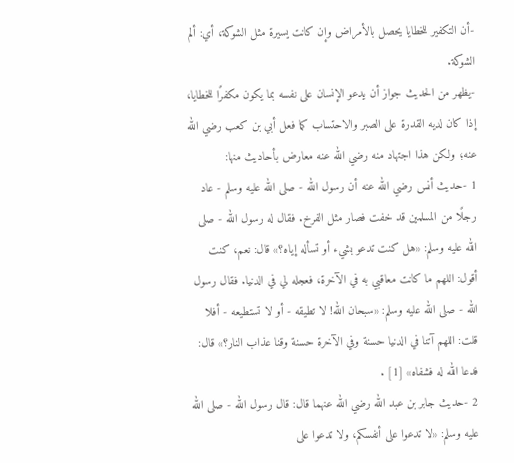-أن التكفير للخطايا يحصل بالأمراض وإن كانت يسيرة مثل الشوكة، أي: ألم الشوكة.
-يظهر من الحديث جواز أن يدعو الإنسان على نفسه بما يكون مكفرًا للخطايا، إذا كان لديه القدرة على الصبر والاحتساب كما فعل أبي بن كعب رضي الله عنه؛ ولكن هذا اجتهاد منه رضي الله عنه معارض بأحاديث منها:
1 -حديث أنس رضي الله عنه أن رسول الله - صلى الله عليه وسلم - عاد رجلًا من المسلمين قد خفت فصار مثل الفرخ. فقال له رسول الله - صلى الله عليه وسلم: «هل كنت تدعو بشيء أو تسأله إياه؟» قال: نعم، كنت أقول: اللهم ما كانت معاقبي به في الآخرة، فعجله لي في الدنيا. فقال رسول الله - صلى الله عليه وسلم: «سبحان الله! لا تطيقه - أو لا تستطيعه - أفلا قلت: اللهم آتنا في الدنيا حسنة وفي الآخرة حسنة وقنا عذاب النار؟» قال: فدعا الله له فشفاه» [1] .
2 -حديث جابر بن عبد الله رضي الله عنهما قال: قال رسول الله - صلى الله عليه وسلم: «لا تدعوا على أنفسكم، ولا تدعوا على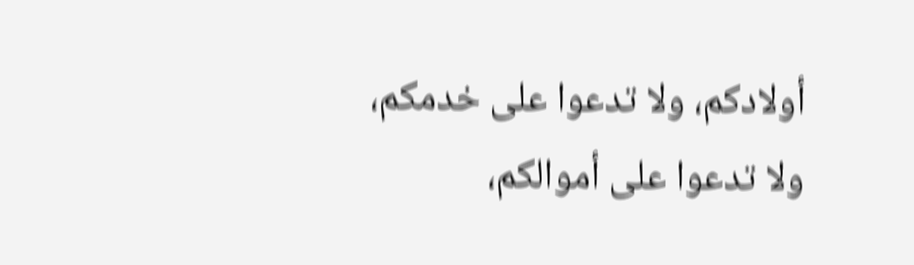أولادكم، ولا تدعوا على خدمكم، ولا تدعوا على أموالكم،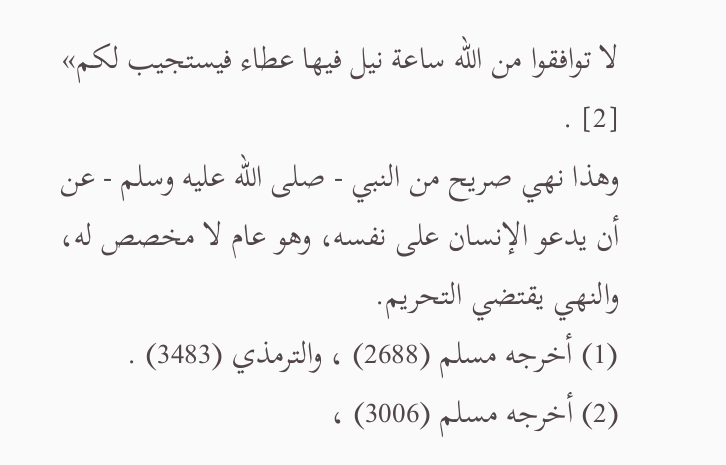لا توافقوا من الله ساعة نيل فيها عطاء فيستجيب لكم» [2] .
وهذا نهي صريح من النبي - صلى الله عليه وسلم - عن أن يدعو الإنسان على نفسه، وهو عام لا مخصص له، والنهي يقتضي التحريم.
(1) أخرجه مسلم (2688) ، والترمذي (3483) .
(2) أخرجه مسلم (3006) ،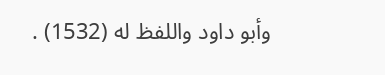وأبو داود واللفظ له (1532) .